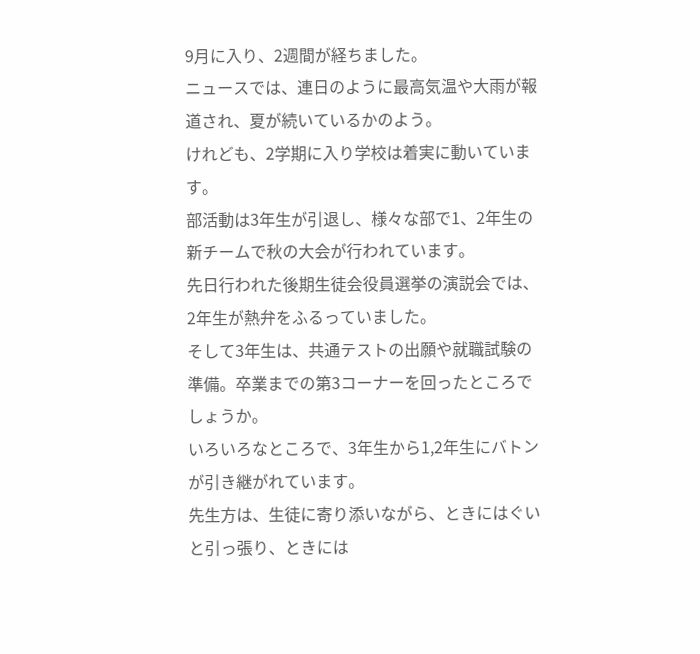9月に入り、2週間が経ちました。
ニュースでは、連日のように最高気温や大雨が報道され、夏が続いているかのよう。
けれども、2学期に入り学校は着実に動いています。
部活動は3年生が引退し、様々な部で1、2年生の新チームで秋の大会が行われています。
先日行われた後期生徒会役員選挙の演説会では、2年生が熱弁をふるっていました。
そして3年生は、共通テストの出願や就職試験の準備。卒業までの第3コーナーを回ったところでしょうか。
いろいろなところで、3年生から1,2年生にバトンが引き継がれています。
先生方は、生徒に寄り添いながら、ときにはぐいと引っ張り、ときには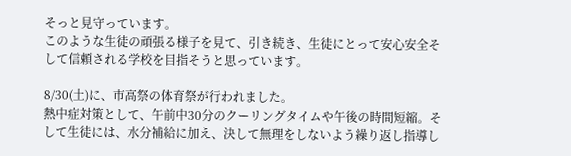そっと見守っています。
このような生徒の頑張る様子を見て、引き続き、生徒にとって安心安全そして信頼される学校を目指そうと思っています。

8/30(土)に、市高祭の体育祭が行われました。
熱中症対策として、午前中30分のクーリングタイムや午後の時間短縮。そして生徒には、水分補給に加え、決して無理をしないよう繰り返し指導し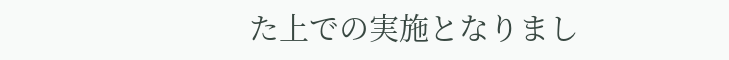た上での実施となりまし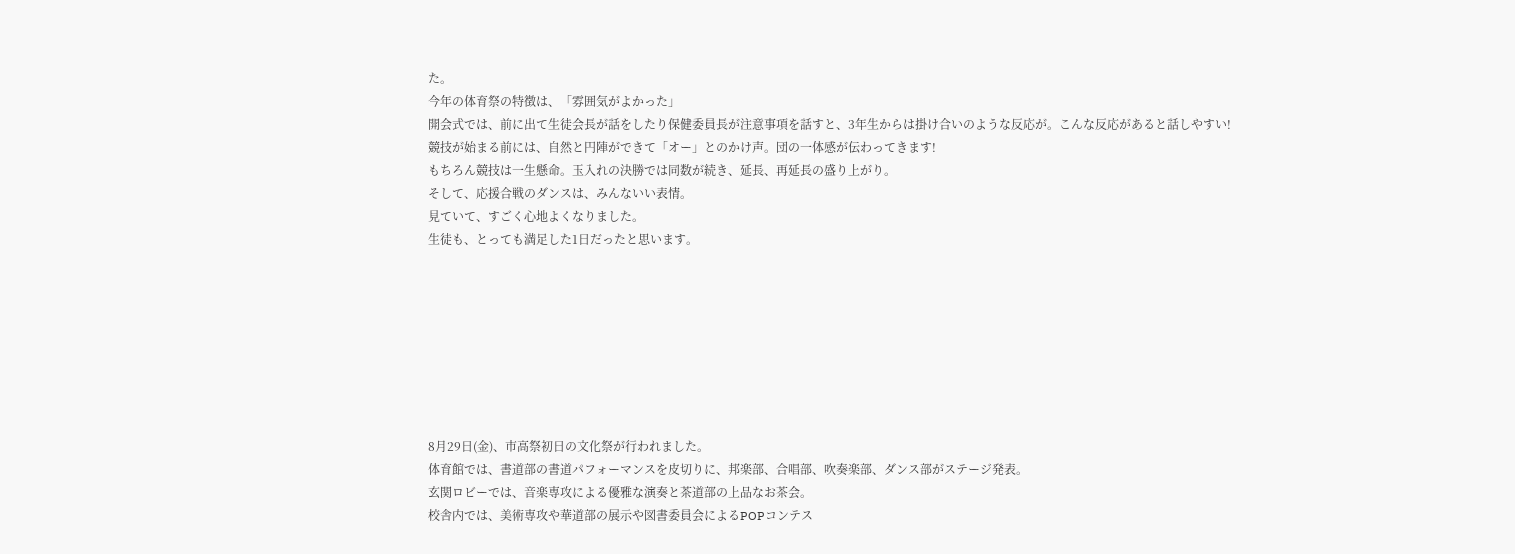た。
今年の体育祭の特徴は、「雰囲気がよかった」
開会式では、前に出て生徒会長が話をしたり保健委員長が注意事項を話すと、3年生からは掛け合いのような反応が。こんな反応があると話しやすい!
競技が始まる前には、自然と円陣ができて「オー」とのかけ声。団の一体感が伝わってきます!
もちろん競技は一生懸命。玉入れの決勝では同数が続き、延長、再延長の盛り上がり。
そして、応援合戦のダンスは、みんないい表情。
見ていて、すごく心地よくなりました。
生徒も、とっても満足した1日だったと思います。








8月29日(金)、市高祭初日の文化祭が行われました。
体育館では、書道部の書道パフォーマンスを皮切りに、邦楽部、合唱部、吹奏楽部、ダンス部がステージ発表。
玄関ロビーでは、音楽専攻による優雅な演奏と茶道部の上品なお茶会。
校舎内では、美術専攻や華道部の展示や図書委員会によるPOPコンテス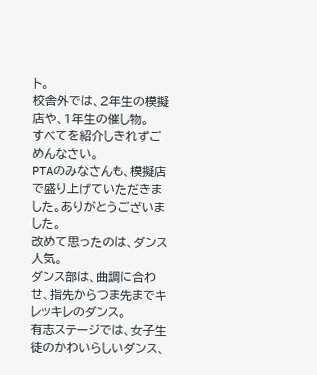ト。
校舎外では、2年生の模擬店や、1年生の催し物。
すべてを紹介しきれずごめんなさい。
PTAのみなさんも、模擬店で盛り上げていただきました。ありがとうございました。
改めて思ったのは、ダンス人気。
ダンス部は、曲調に合わせ、指先からつま先までキレッキレのダンス。
有志ステージでは、女子生徒のかわいらしいダンス、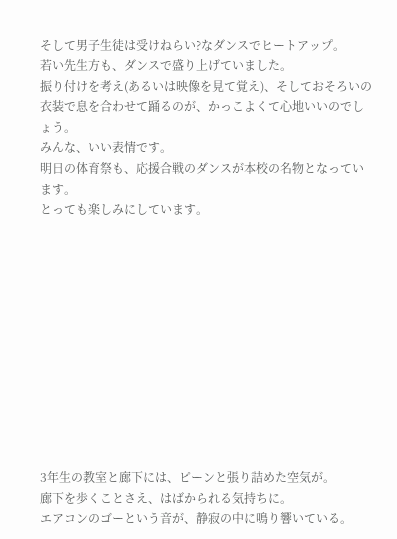そして男子生徒は受けねらい?なダンスでヒートアップ。
若い先生方も、ダンスで盛り上げていました。
振り付けを考え(あるいは映像を見て覚え)、そしておそろいの衣装で息を合わせて踊るのが、かっこよくて心地いいのでしょう。
みんな、いい表情です。
明日の体育祭も、応援合戦のダンスが本校の名物となっています。
とっても楽しみにしています。












3年生の教室と廊下には、ピーンと張り詰めた空気が。
廊下を歩くことさえ、はばかられる気持ちに。
エアコンのゴーという音が、静寂の中に鳴り響いている。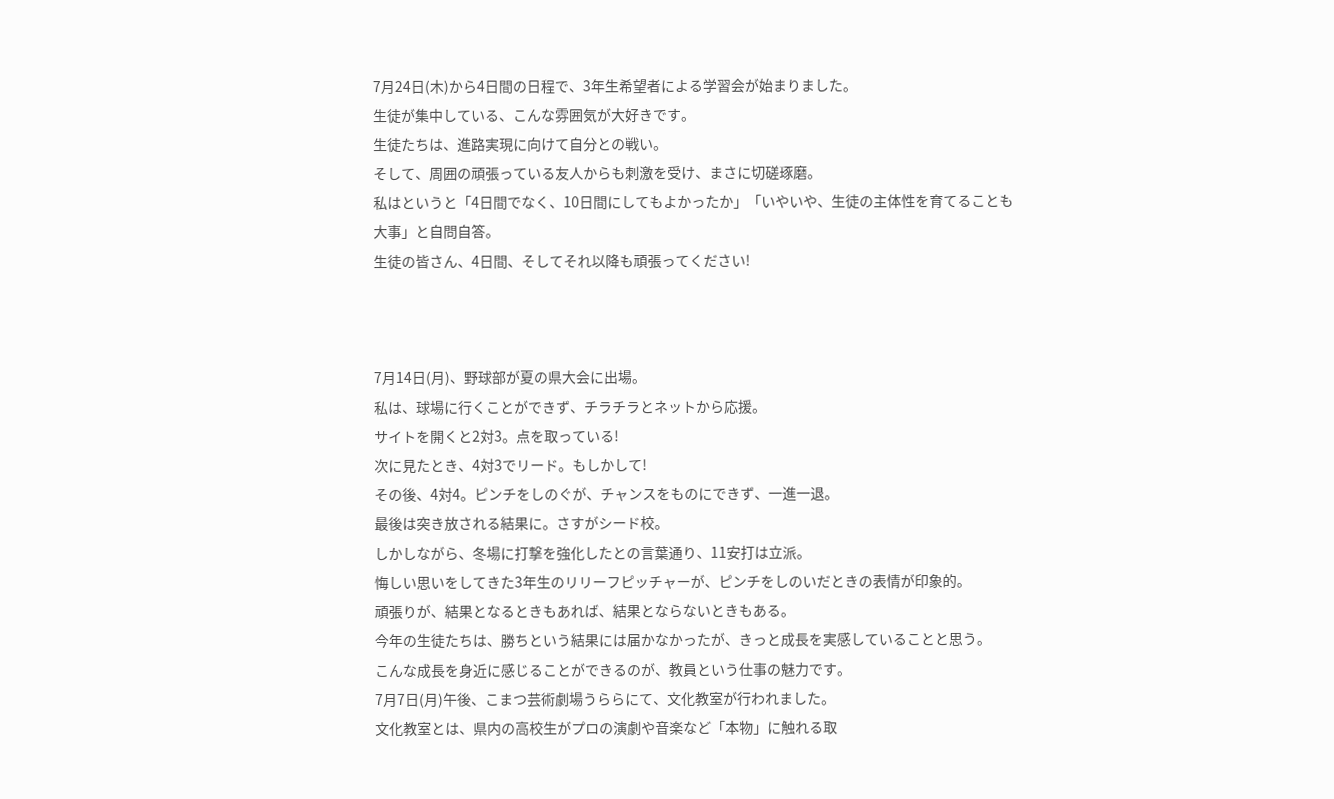7月24日(木)から4日間の日程で、3年生希望者による学習会が始まりました。
生徒が集中している、こんな雰囲気が大好きです。
生徒たちは、進路実現に向けて自分との戦い。
そして、周囲の頑張っている友人からも刺激を受け、まさに切磋琢磨。
私はというと「4日間でなく、10日間にしてもよかったか」「いやいや、生徒の主体性を育てることも大事」と自問自答。
生徒の皆さん、4日間、そしてそれ以降も頑張ってください!



7月14日(月)、野球部が夏の県大会に出場。
私は、球場に行くことができず、チラチラとネットから応援。
サイトを開くと2対3。点を取っている!
次に見たとき、4対3でリード。もしかして!
その後、4対4。ピンチをしのぐが、チャンスをものにできず、一進一退。
最後は突き放される結果に。さすがシード校。
しかしながら、冬場に打撃を強化したとの言葉通り、11安打は立派。
悔しい思いをしてきた3年生のリリーフピッチャーが、ピンチをしのいだときの表情が印象的。
頑張りが、結果となるときもあれば、結果とならないときもある。
今年の生徒たちは、勝ちという結果には届かなかったが、きっと成長を実感していることと思う。
こんな成長を身近に感じることができるのが、教員という仕事の魅力です。
7月7日(月)午後、こまつ芸術劇場うららにて、文化教室が行われました。
文化教室とは、県内の高校生がプロの演劇や音楽など「本物」に触れる取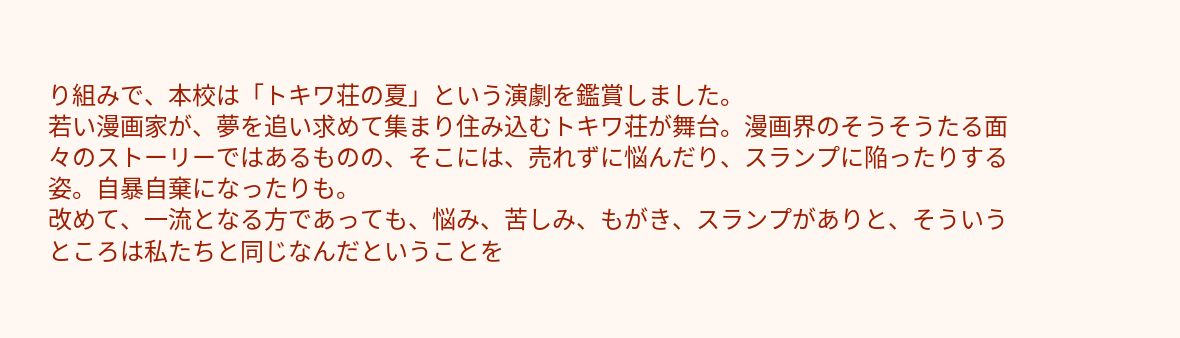り組みで、本校は「トキワ荘の夏」という演劇を鑑賞しました。
若い漫画家が、夢を追い求めて集まり住み込むトキワ荘が舞台。漫画界のそうそうたる面々のストーリーではあるものの、そこには、売れずに悩んだり、スランプに陥ったりする姿。自暴自棄になったりも。
改めて、一流となる方であっても、悩み、苦しみ、もがき、スランプがありと、そういうところは私たちと同じなんだということを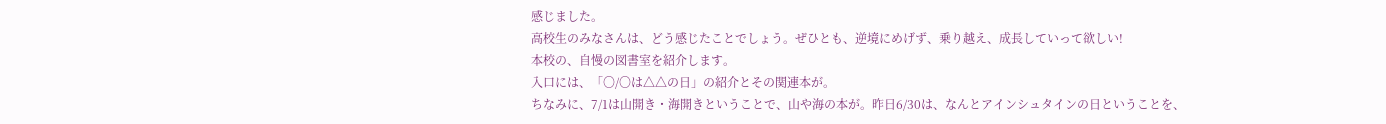感じました。
高校生のみなさんは、どう感じたことでしょう。ぜひとも、逆境にめげず、乗り越え、成長していって欲しい!
本校の、自慢の図書室を紹介します。
入口には、「〇/〇は△△の日」の紹介とその関連本が。
ちなみに、7/1は山開き・海開きということで、山や海の本が。昨日6/30は、なんとアインシュタインの日ということを、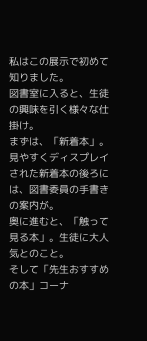私はこの展示で初めて知りました。
図書室に入ると、生徒の興味を引く様々な仕掛け。
まずは、「新着本」。見やすくディスプレイされた新着本の後ろには、図書委員の手書きの案内が。
奥に進むと、「触って見る本」。生徒に大人気とのこと。
そして「先生おすすめの本」コーナ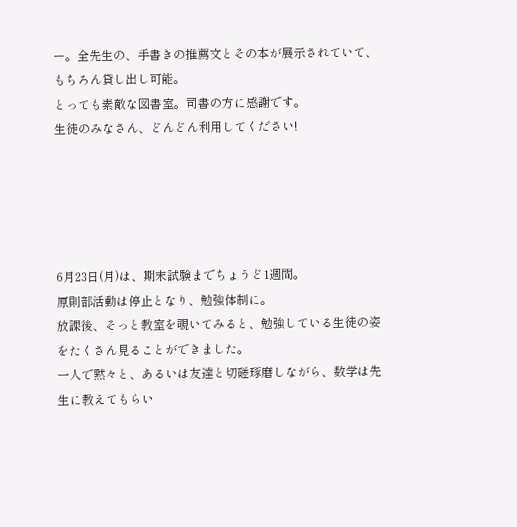ー。全先生の、手書きの推薦文とその本が展示されていて、もちろん貸し出し可能。
とっても素敵な図書室。司書の方に感謝です。
生徒のみなさん、どんどん利用してください!





6月23日(月)は、期末試験までちょうど1週間。
原則部活動は停止となり、勉強体制に。
放課後、そっと教室を覗いてみると、勉強している生徒の姿をたくさん見ることができました。
一人で黙々と、あるいは友達と切磋琢磨しながら、数学は先生に教えてもらい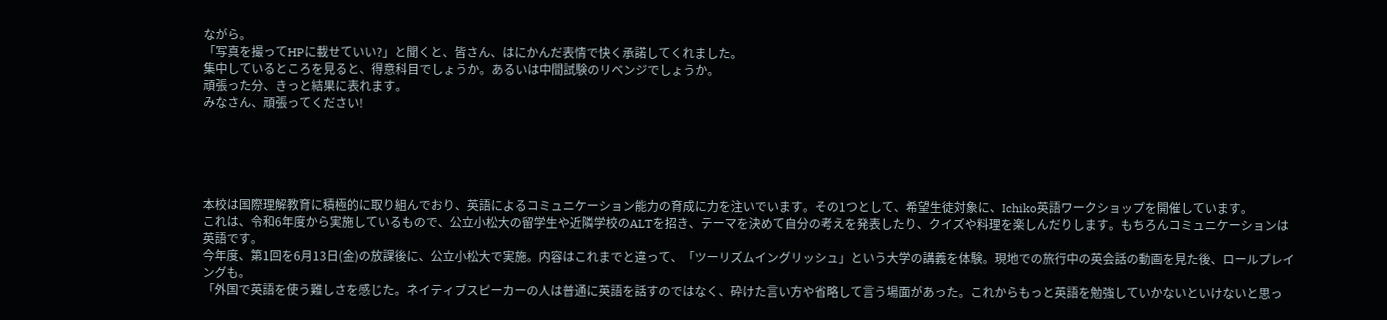ながら。
「写真を撮ってHPに載せていい?」と聞くと、皆さん、はにかんだ表情で快く承諾してくれました。
集中しているところを見ると、得意科目でしょうか。あるいは中間試験のリベンジでしょうか。
頑張った分、きっと結果に表れます。
みなさん、頑張ってください!





本校は国際理解教育に積極的に取り組んでおり、英語によるコミュニケーション能力の育成に力を注いでいます。その1つとして、希望生徒対象に、Ichiko英語ワークショップを開催しています。
これは、令和6年度から実施しているもので、公立小松大の留学生や近隣学校のALTを招き、テーマを決めて自分の考えを発表したり、クイズや料理を楽しんだりします。もちろんコミュニケーションは英語です。
今年度、第1回を6月13日(金)の放課後に、公立小松大で実施。内容はこれまでと違って、「ツーリズムイングリッシュ」という大学の講義を体験。現地での旅行中の英会話の動画を見た後、ロールプレイングも。
「外国で英語を使う難しさを感じた。ネイティブスピーカーの人は普通に英語を話すのではなく、砕けた言い方や省略して言う場面があった。これからもっと英語を勉強していかないといけないと思っ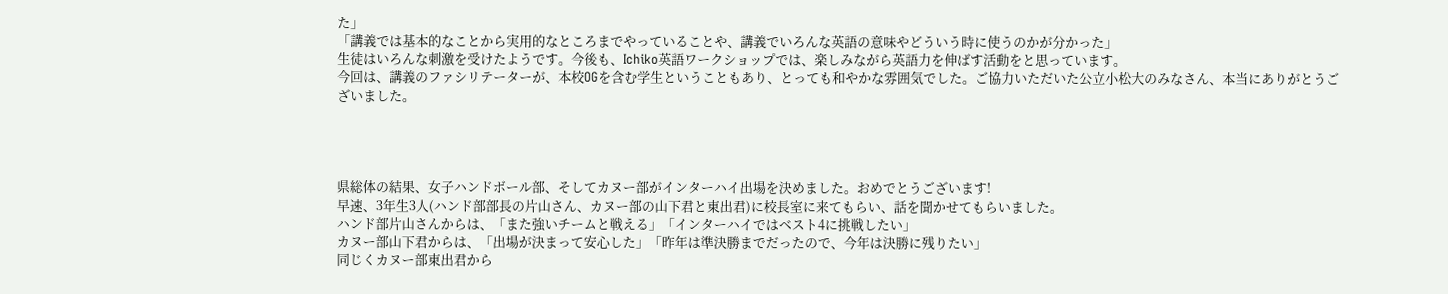た」
「講義では基本的なことから実用的なところまでやっていることや、講義でいろんな英語の意味やどういう時に使うのかが分かった」
生徒はいろんな刺激を受けたようです。今後も、Ichiko英語ワークショップでは、楽しみながら英語力を伸ばす活動をと思っています。
今回は、講義のファシリテーターが、本校OGを含む学生ということもあり、とっても和やかな雰囲気でした。ご協力いただいた公立小松大のみなさん、本当にありがとうございました。




県総体の結果、女子ハンドボール部、そしてカヌー部がインターハイ出場を決めました。おめでとうございます!
早速、3年生3人(ハンド部部長の片山さん、カヌー部の山下君と東出君)に校長室に来てもらい、話を聞かせてもらいました。
ハンド部片山さんからは、「また強いチームと戦える」「インターハイではベスト4に挑戦したい」
カヌー部山下君からは、「出場が決まって安心した」「昨年は準決勝までだったので、今年は決勝に残りたい」
同じくカヌー部東出君から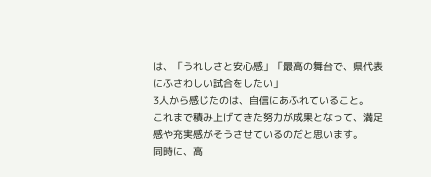は、「うれしさと安心感」「最高の舞台で、県代表にふさわしい試合をしたい」
3人から感じたのは、自信にあふれていること。
これまで積み上げてきた努力が成果となって、満足感や充実感がそうさせているのだと思います。
同時に、高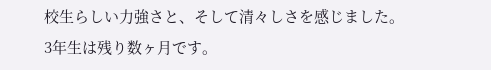校生らしい力強さと、そして清々しさを感じました。
3年生は残り数ヶ月です。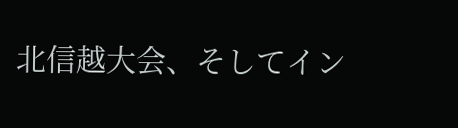北信越大会、そしてイン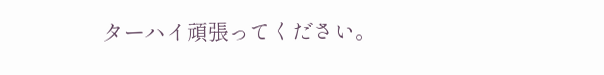ターハイ頑張ってください。